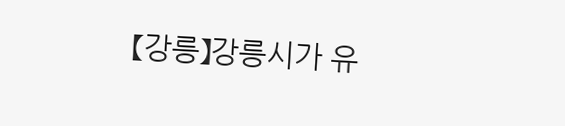【강릉】강릉시가 유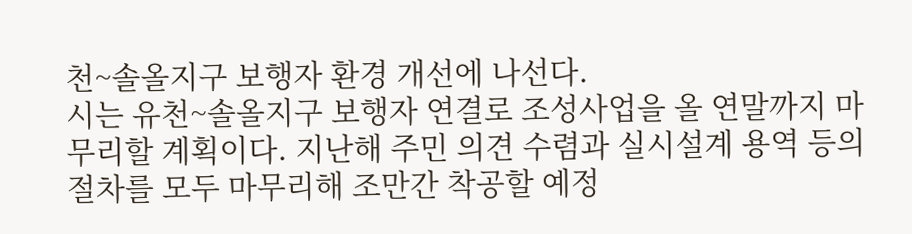천~솔올지구 보행자 환경 개선에 나선다.
시는 유천~솔올지구 보행자 연결로 조성사업을 올 연말까지 마무리할 계획이다. 지난해 주민 의견 수렴과 실시설계 용역 등의 절차를 모두 마무리해 조만간 착공할 예정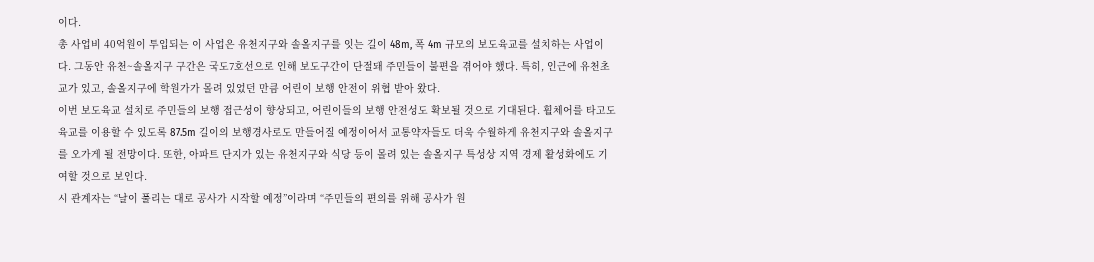이다.
총 사업비 40억원이 투입되는 이 사업은 유천지구와 솔올지구를 잇는 길이 48m, 폭 4m 규모의 보도육교를 설치하는 사업이다. 그동안 유천~솔올지구 구간은 국도7호선으로 인해 보도구간이 단절돼 주민들이 불편을 겪어야 했다. 특히, 인근에 유천초교가 있고, 솔올지구에 학원가가 몰려 있었던 만큼 어린이 보행 안전이 위협 받아 왔다.
이번 보도육교 설치로 주민들의 보행 접근성이 향상되고, 어린이들의 보행 안전성도 확보될 것으로 기대된다. 휠체어를 타고도 육교를 이용할 수 있도록 87.5m 길이의 보행경사로도 만들어질 예정이어서 교통약자들도 더욱 수월하게 유천지구와 솔올지구를 오가게 될 전망이다. 또한, 아파트 단지가 있는 유천지구와 식당 등이 몰려 있는 솔올지구 특성상 지역 경제 활성화에도 기여할 것으로 보인다.
시 관계자는 “날이 풀리는 대로 공사가 시작할 예정”이라며 “주민들의 편의를 위해 공사가 원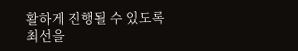활하게 진행될 수 있도록 최선을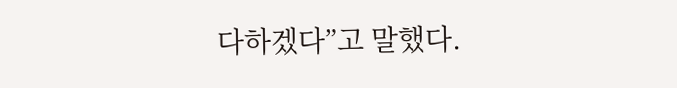다하겠다”고 말했다.